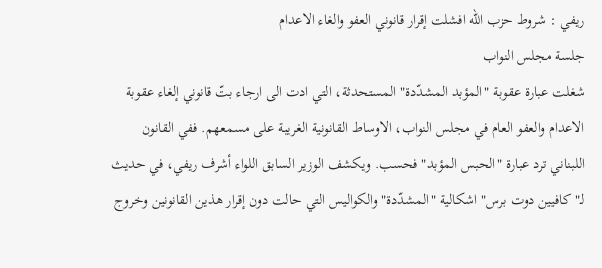ريفي : شروط حزب الله افشلت إقرار قانوني العفو والغاء الاعدام
جلسة مجلس النواب
شغلت عبارة عقوبة "المؤبد المشدّدة" المستحدثة، التي ادت الى ارجاء بتّ قانوني إلغاء عقوبة الاعدام والعفو العام في مجلس النواب، الاوساط القانونية الغريبة على مسمعهم. ففي القانون اللبناني ترد عبارة "الحبس المؤبد" فحسب. ويكشف الوزير السابق اللواء أشرف ريفي، في حديث لـ" كافيين دوت برس" اشكالية "المشدّدة" والكواليس التي حالت دون إقرار هذين القانونين وخروج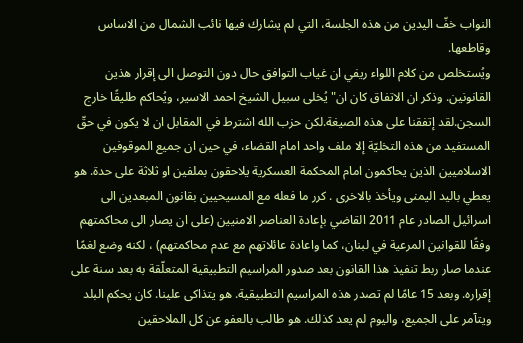النواب خفّ اليدين من هذه الجلسة، التي لم يشارك فيها نائب الشمال من الاساس وقاطعها.
ويُستخلص من كلام اللواء ريفي ان غياب التوافق حال دون التوصل الى إقرار هذين القانونين. وذكر ان الاتفاق كان ان" يُخلى سبيل الشيخ احمد الاسير، ويُحاكم طليقًا خارج السجن.لقد إتفقنا على هذه الصيغة.لكن حزب الله اشترط في المقابل ان لا يكون في حقّ المستفيد من هذه التخليّة إلا ملف واحد امام القضاء، في حين ان جميع الموقوفين الاسلاميين الذين يحاكمون امام المحكمة العسكرية يلاحقون بملفين او ثلاثة على حدة. هو يعطي باليد اليمنى ويأخذ بالاخرى . كرر ما فعله مع المسيحيين بقانون المبعدين الى اسرائيل الصادر عام 2011 القاضي بإعادة العناصر الامنيين (على ان يصار الى محاكمتهم وفقًا للقوانين المرعية في لبنان، كما واعادة عائلاتهم مع عدم محاكمتهم) ، لكنه وضع لغمًا عندما صار ربط تنفيذ هذا القانون بعد صدور المراسيم التطبيقية المتعلّقة به بعد سنة على إقراره. وبعد 15 عامًا لم تصدر هذه المراسيم التطبيقية. هو يتذاكى علينا. كان يحكم البلد ويتآمر على الجميع، واليوم لم يعد كذلك. هو طالب بالعفو عن كل الملاحقين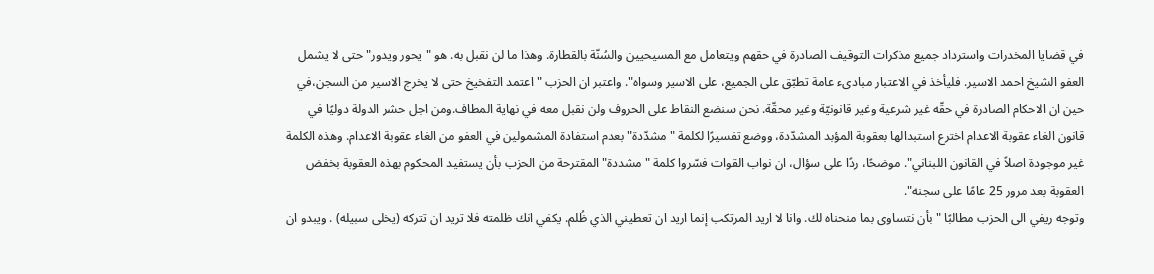في قضايا المخدرات واسترداد جميع مذكرات التوقيف الصادرة في حقهم ويتعامل مع المسيحيين والسُنّة بالقطارة. وهذا ما لن نقبل به. هو "يحور ويدور" حتى لا يشمل العفو الشيخ احمد الاسير. فليأخذ في الاعتبار مبادىء عامة تطبّق على الجميع، على الاسير وسواه". واعتبر ان الحزب "اعتمد التفخيخ حتى لا يخرج الاسير من السجن،في حين ان الاحكام الصادرة في حقّه غير شرعية وغير قانونيّة وغير محقّة. نحن سنضع النقاط على الحروف ولن نقبل معه في نهاية المطاف.ومن اجل حشر الدولة دوليًا في قانون الغاء عقوبة الاعدام اخترع استبدالها بعقوبة المؤبد المشدّدة، ووضع تفسيرًا لكلمة "مشدّدة" بعدم استفادة المشمولين في العفو من الغاء عقوبة الاعدام. وهذه الكلمة غير موجودة اصلاً في القانون اللبناني". موضحًا، ردًا على سؤال، ان نواب القوات فسّروا كلمة "مشددة" المقترحة من الحزب بأن يستفيد المحكوم بهذه العقوبة بخفض العقوبة بعد مرور 25 عامًا على سجنه".
وتوجه ريفي الى الحزب مطالبًا " بأن نتساوى بما منحناه لك. وانا لا اريد المرتكب إنما اريد ان تعطيني الذي ظُلم. يكفي انك ظلمته فلا تريد ان تتركه (يخلى سبيله) . ويبدو ان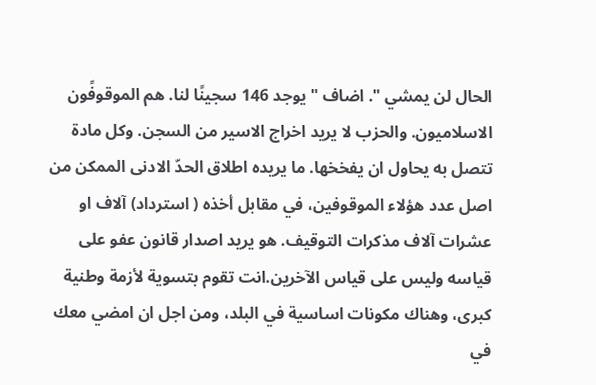الحال لن يمشي ". اضاف " يوجد 146 سجينًا لنا. هم الموقوفًون الاسلاميون. والحزب لا يريد اخراج الاسير من السجن. وكل مادة تتصل به يحاول ان يفخخها. ما يريده اطلاق الحدّ الادنى الممكن من اصل عدد هؤلاء الموقوفين، في مقابل أخذه ( استرداد) آلاف او عشرات آلاف مذكرات التوقيف. هو يريد اصدار قانون عفو على قياسه وليس على قياس الآخرين.انت تقوم بتسوية لأزمة وطنية كبرى، وهناك مكونات اساسية في البلد، ومن اجل ان امضي معك في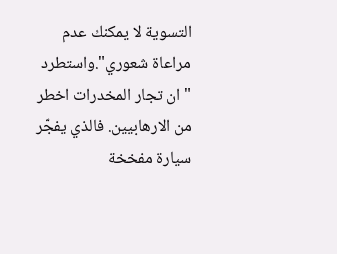التسوية لا يمكنك عدم مراعاة شعوري".واستطرد " ان تجار المخدرات اخطر من الارهابيين. فالذي يفجّر سيارة مفخخة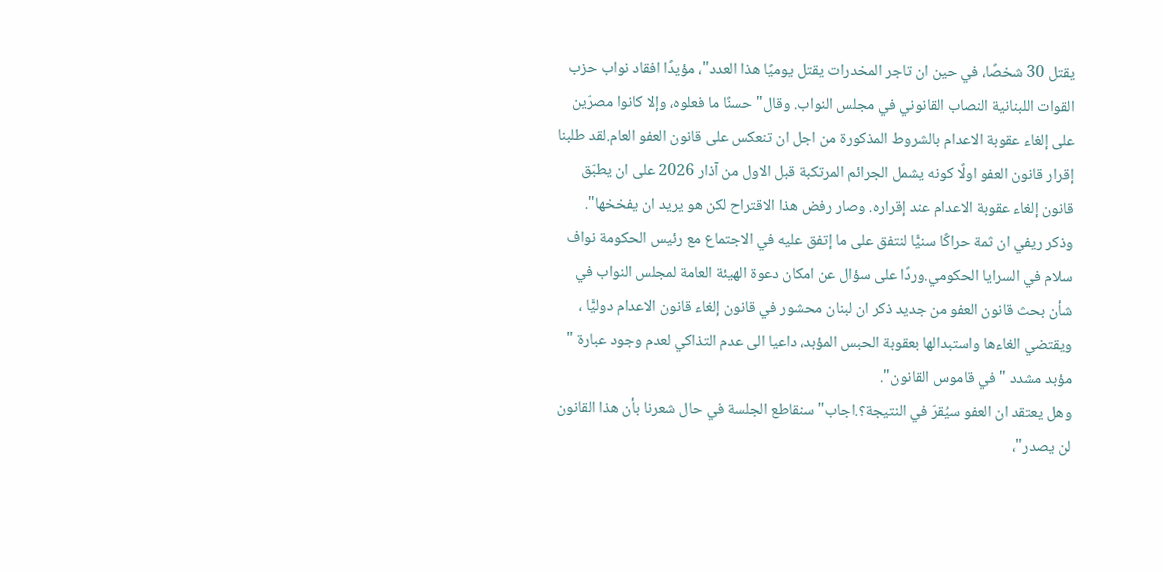يقتل 30 شخصًا، في حين ان تاجر المخدرات يقتل يوميًا هذا العدد"، مؤيدًا افقاد نواب حزب القوات اللبنانية النصاب القانوني في مجلس النواب. وقال" حسنًا ما فعلوه، وإلا كانوا مصرّين على إلغاء عقوبة الاعدام بالشروط المذكورة من اجل ان تنعكس على قانون العفو العام.لقد طلبنا إقرار قانون العفو اولًا كونه يشمل الجرائم المرتكبة قبل الاول من آذار 2026 على ان يطبّق قانون إلغاء عقوبة الاعدام عند إقراره. وصار رفض هذا الاقتراح لكن هو يريد ان يفخخها".
وذكر ريفي ان ثمة حراكًا سنيًّا لنتفق على ما إتفق عليه في الاجتماع مع رئيس الحكومة نواف سلام في السرايا الحكومي.وردًا على سؤال عن امكان دعوة الهيئة العامة لمجلس النواب في شأن بحث قانون العفو من جديد ذكر ان لبنان محشور في قانون إلغاء قانون الاعدام دوليًّا ، ويقتضي الغاءها واستبدالها بعقوبة الحبس المؤبد، داعيا الى عدم التذاكي لعدم وجود عبارة " مؤبد مشدد " في قاموس القانون".
وهل يعتقد ان العفو سيُقرّ في النتيجة؟.اجاب" سنقاطع الجلسة في حال شعرنا بأن هذا القانون لن يصدر"،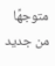متوجهًا من جديد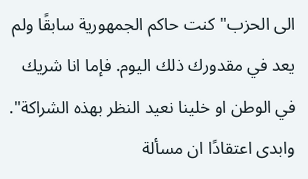الى الحزب" كنت حاكم الجمهورية سابقًا ولم يعد في مقدورك ذلك اليوم. فإما انا شريك في الوطن او خلينا نعيد النظر بهذه الشراكة". وابدى اعتقادًا ان مسألة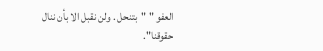العفو " "بتنحل . ولن نقبل الا بأن ننال حقوقنا".